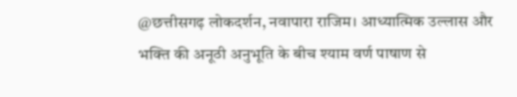@छत्तीसगढ़ लोकदर्शन, नवापारा राजिम। आध्यात्मिक उल्लास और भक्ति की अनूठी अनुभूति के बीच श्याम वर्ण पाषाण से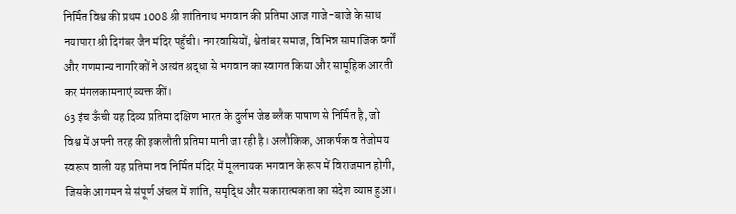निर्मित विश्व की प्रथम 1008 श्री शांतिनाथ भगवान की प्रतिमा आज गाजे-बाजे के साथ नयापारा श्री दिगंबर जैन मंदिर पहुँची। नगरवासियों, श्वेतांबर समाज, विभिन्न सामाजिक वर्गों और गणमान्य नागरिकों ने अत्यंत श्रद्धा से भगवान का स्वागत किया और सामूहिक आरती कर मंगलकामनाएं व्यक्त कीं।
63 इंच ऊँची यह दिव्य प्रतिमा दक्षिण भारत के दुर्लभ जेड ब्लैक पाषाण से निर्मित है, जो विश्व में अपनी तरह की इकलौती प्रतिमा मानी जा रही है। अलौकिक, आकर्षक व तेजोमय स्वरूप वाली यह प्रतिमा नव निर्मित मंदिर में मूलनायक भगवान के रूप में विराजमान होगी, जिसके आगमन से संपूर्ण अंचल में शांति, समृद्धि और सकारात्मकता का संदेश व्याप्त हुआ।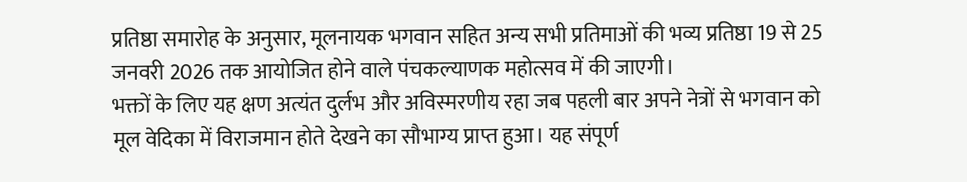प्रतिष्ठा समारोह के अनुसार, मूलनायक भगवान सहित अन्य सभी प्रतिमाओं की भव्य प्रतिष्ठा 19 से 25 जनवरी 2026 तक आयोजित होने वाले पंचकल्याणक महोत्सव में की जाएगी।
भक्तों के लिए यह क्षण अत्यंत दुर्लभ और अविस्मरणीय रहा जब पहली बार अपने नेत्रों से भगवान को मूल वेदिका में विराजमान होते देखने का सौभाग्य प्राप्त हुआ। यह संपूर्ण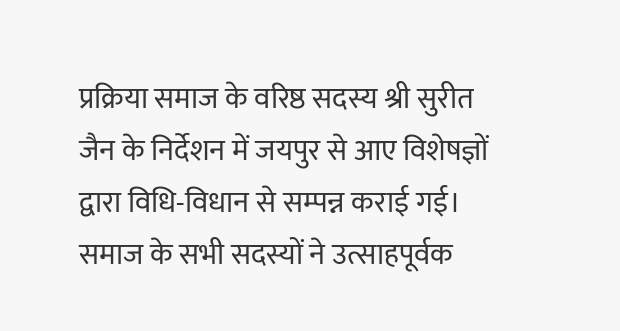प्रक्रिया समाज के वरिष्ठ सदस्य श्री सुरीत जैन के निर्देशन में जयपुर से आए विशेषज्ञों द्वारा विधि-विधान से सम्पन्न कराई गई। समाज के सभी सदस्यों ने उत्साहपूर्वक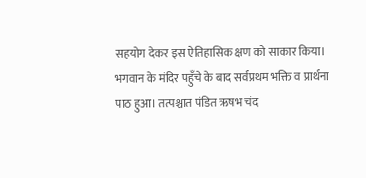सहयोग देकर इस ऐतिहासिक क्षण को साकार किया।
भगवान के मंदिर पहुँचे के बाद सर्वप्रथम भक्ति व प्रार्थना पाठ हुआ। तत्पश्चात पंडित ऋषभ चंद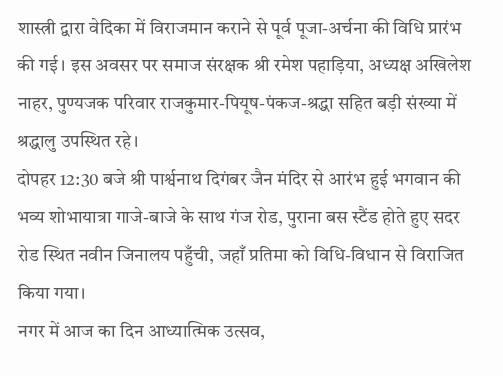शास्त्री द्वारा वेदिका में विराजमान कराने से पूर्व पूजा-अर्चना की विधि प्रारंभ की गई। इस अवसर पर समाज संरक्षक श्री रमेश पहाड़िया, अध्यक्ष अखिलेश नाहर, पुण्यजक परिवार राजकुमार-पियूष-पंकज-श्रद्धा सहित बड़ी संख्या में श्रद्धालु उपस्थित रहे।
दोपहर 12:30 बजे श्री पार्श्वनाथ दिगंबर जैन मंदिर से आरंभ हुई भगवान की भव्य शोभायात्रा गाजे-बाजे के साथ गंज रोड, पुराना बस स्टैंड होते हुए सदर रोड स्थित नवीन जिनालय पहुँची, जहाँ प्रतिमा को विधि-विधान से विराजित किया गया।
नगर में आज का दिन आध्यात्मिक उत्सव,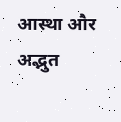आस्था और अद्भुत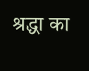श्रद्धा का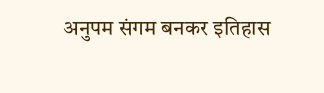अनुपम संगम बनकर इतिहास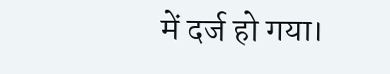में दर्ज हो गया।